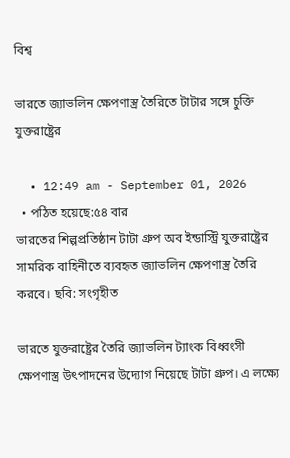বিশ্ব

ভারতে জ্যাভলিন ক্ষেপণাস্ত্র তৈরিতে টাটার সঙ্গে চুক্তি যুক্তরাষ্ট্রের

  • 12:49 am - September 01, 2026
  • পঠিত হয়েছে:৫৪ বার
ভারতের শিল্পপ্রতিষ্ঠান টাটা গ্রুপ অব ইন্ডাস্ট্রি যুক্তরাষ্ট্রের সামরিক বাহিনীতে ব্যবহৃত জ্যাভলিন ক্ষেপণাস্ত্র তৈরি করবে। ছবি: সংগৃহীত

ভারতে যুক্তরাষ্ট্রের তৈরি জ্যাভলিন ট্যাংক বিধ্বংসী ক্ষেপণাস্ত্র উৎপাদনের উদ্যোগ নিয়েছে টাটা গ্রুপ। এ লক্ষ্যে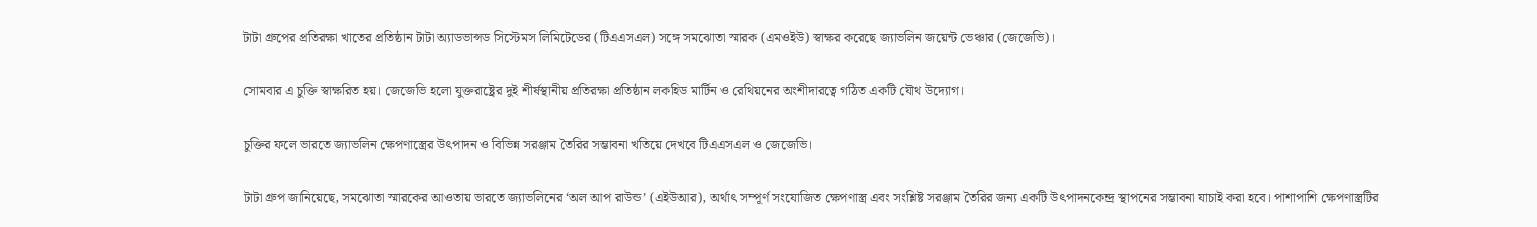টাটা গ্রুপের প্রতিরক্ষা খাতের প্রতিষ্ঠান টাটা অ্যাডভান্সড সিস্টেমস লিমিটেডের (টিএএসএল) সঙ্গে সমঝোতা স্মারক (এমওইউ) স্বাক্ষর করেছে জ্যাভলিন জয়েন্ট ভেঞ্চার (জেজেভি)।

সোমবার এ চুক্তি স্বাক্ষরিত হয়। জেজেভি হলো যুক্তরাষ্ট্রের দুই শীর্ষস্থানীয় প্রতিরক্ষা প্রতিষ্ঠান লকহিড মার্টিন ও রেথিয়নের অংশীদারত্বে গঠিত একটি যৌথ উদ্যোগ।

চুক্তির ফলে ভারতে জ্যাভলিন ক্ষেপণাস্ত্রের উৎপাদন ও বিভিন্ন সরঞ্জাম তৈরির সম্ভাবনা খতিয়ে দেখবে টিএএসএল ও জেজেভি।

টাটা গ্রুপ জানিয়েছে, সমঝোতা স্মারকের আওতায় ভারতে জ্যাভলিনের ‘অল আপ রাউন্ড’ (এইউআর), অর্থাৎ সম্পূর্ণ সংযোজিত ক্ষেপণাস্ত্র এবং সংশ্লিষ্ট সরঞ্জাম তৈরির জন্য একটি উৎপাদনকেন্দ্র স্থাপনের সম্ভাবনা যাচাই করা হবে। পাশাপাশি ক্ষেপণাস্ত্রটির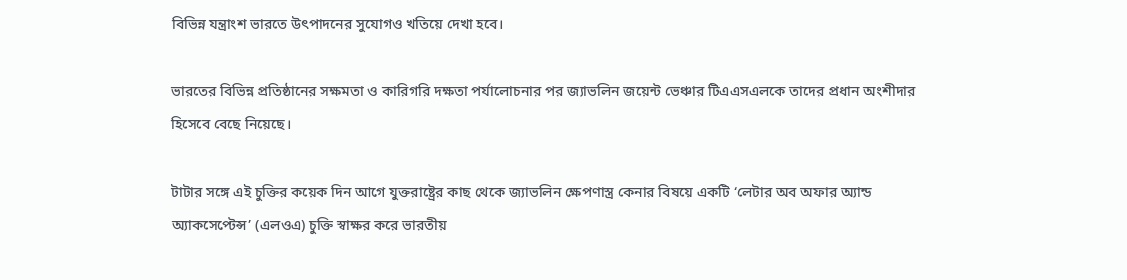বিভিন্ন যন্ত্রাংশ ভারতে উৎপাদনের সুযোগও খতিয়ে দেখা হবে।

ভারতের বিভিন্ন প্রতিষ্ঠানের সক্ষমতা ও কারিগরি দক্ষতা পর্যালোচনার পর জ্যাভলিন জয়েন্ট ভেঞ্চার টিএএসএলকে তাদের প্রধান অংশীদার হিসেবে বেছে নিয়েছে।

টাটার সঙ্গে এই চুক্তির কয়েক দিন আগে যুক্তরাষ্ট্রের কাছ থেকে জ্যাভলিন ক্ষেপণাস্ত্র কেনার বিষয়ে একটি ‘লেটার অব অফার অ্যান্ড অ্যাকসেপ্টেন্স’ (এলওএ) চুক্তি স্বাক্ষর করে ভারতীয়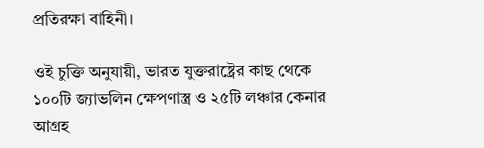প্রতিরক্ষা বাহিনী।

ওই চুক্তি অনুযায়ী, ভারত যুক্তরাষ্ট্রের কাছ থেকে ১০০টি জ্যাভলিন ক্ষেপণাস্ত্র ও ২৫টি লঞ্চার কেনার আগ্রহ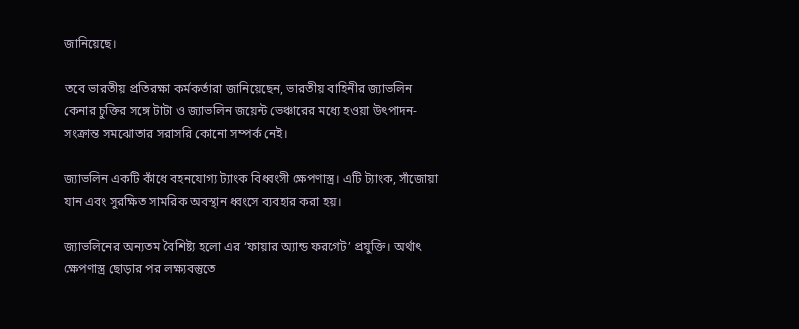জানিয়েছে।

তবে ভারতীয় প্রতিরক্ষা কর্মকর্তারা জানিয়েছেন, ভারতীয় বাহিনীর জ্যাভলিন কেনার চুক্তির সঙ্গে টাটা ও জ্যাভলিন জয়েন্ট ভেঞ্চারের মধ্যে হওয়া উৎপাদন-সংক্রান্ত সমঝোতার সরাসরি কোনো সম্পর্ক নেই।

জ্যাভলিন একটি কাঁধে বহনযোগ্য ট্যাংক বিধ্বংসী ক্ষেপণাস্ত্র। এটি ট্যাংক, সাঁজোয়া যান এবং সুরক্ষিত সামরিক অবস্থান ধ্বংসে ব্যবহার করা হয়।

জ্যাভলিনের অন্যতম বৈশিষ্ট্য হলো এর ‘ফায়ার অ্যান্ড ফরগেট’ প্রযুক্তি। অর্থাৎ ক্ষেপণাস্ত্র ছোড়ার পর লক্ষ্যবস্তুতে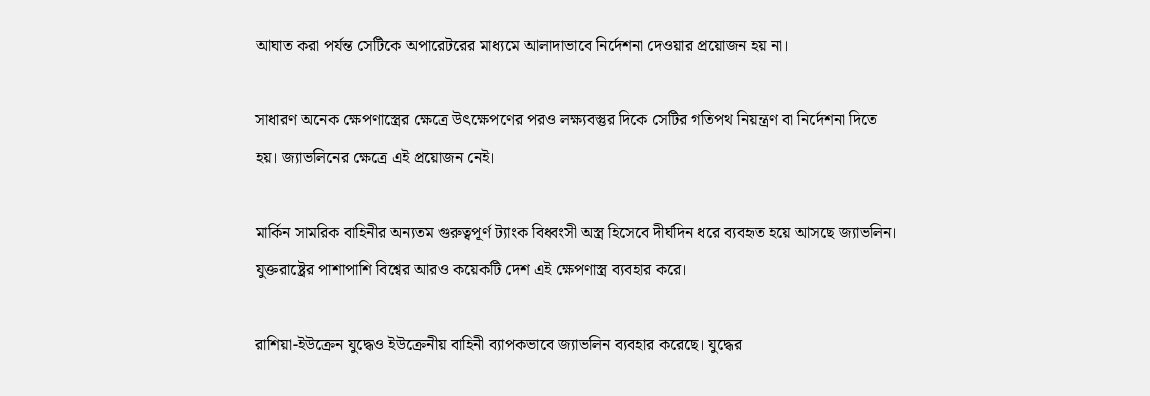আঘাত করা পর্যন্ত সেটিকে অপারেটরের মাধ্যমে আলাদাভাবে নির্দেশনা দেওয়ার প্রয়োজন হয় না।

সাধারণ অনেক ক্ষেপণাস্ত্রের ক্ষেত্রে উৎক্ষেপণের পরও লক্ষ্যবস্তুর দিকে সেটির গতিপথ নিয়ন্ত্রণ বা নির্দেশনা দিতে হয়। জ্যাভলিনের ক্ষেত্রে এই প্রয়োজন নেই।

মার্কিন সামরিক বাহিনীর অন্যতম গুরুত্বপূর্ণ ট্যাংক বিধ্বংসী অস্ত্র হিসেবে দীর্ঘদিন ধরে ব্যবহৃত হয়ে আসছে জ্যাভলিন। যুক্তরাষ্ট্রের পাশাপাশি বিশ্বের আরও কয়েকটি দেশ এই ক্ষেপণাস্ত্র ব্যবহার করে।

রাশিয়া-ইউক্রেন যুদ্ধেও ইউক্রেনীয় বাহিনী ব্যাপকভাবে জ্যাভলিন ব্যবহার করেছে। যুদ্ধের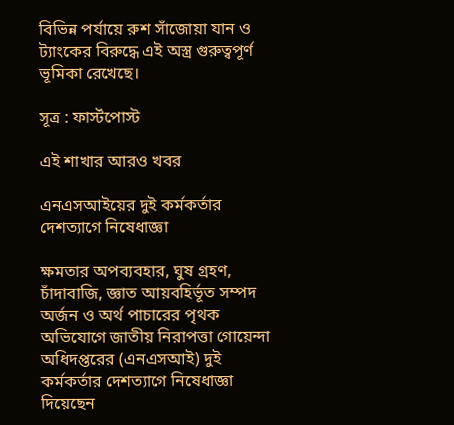বিভিন্ন পর্যায়ে রুশ সাঁজোয়া যান ও ট্যাংকের বিরুদ্ধে এই অস্ত্র গুরুত্বপূর্ণ ভূমিকা রেখেছে।

সূত্র : ফার্স্টপোস্ট

এই শাখার আরও খবর

এনএসআইয়ের দুই কর্মকর্তার দেশত্যাগে নিষেধাজ্ঞা

ক্ষমতার অপব্যবহার, ঘুষ গ্রহণ, চাঁদাবাজি, জ্ঞাত আয়বহির্ভূত সম্পদ অর্জন ও অর্থ পাচারের পৃথক অভিযোগে জাতীয় নিরাপত্তা গোয়েন্দা অধিদপ্তরের (এনএসআই) দুই কর্মকর্তার দেশত্যাগে নিষেধাজ্ঞা দিয়েছেন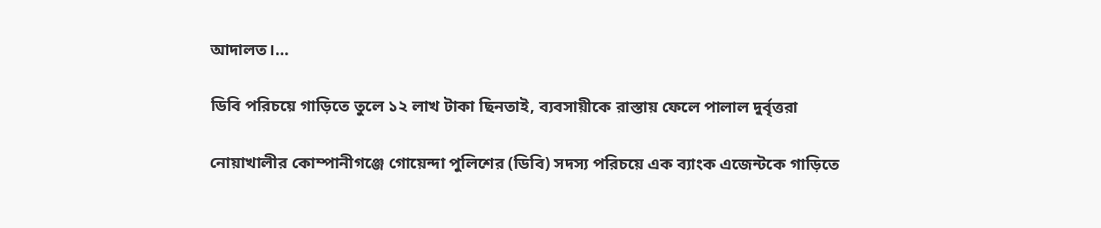আদালত।…

ডিবি পরিচয়ে গাড়িতে তুলে ১২ লাখ টাকা ছিনতাই, ব্যবসায়ীকে রাস্তায় ফেলে পালাল দুর্বৃত্তরা

নোয়াখালীর কোম্পানীগঞ্জে গোয়েন্দা পুলিশের (ডিবি) সদস্য পরিচয়ে এক ব্যাংক এজেন্টকে গাড়িতে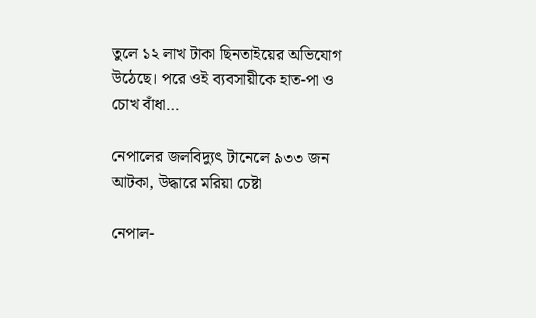তুলে ১২ লাখ টাকা ছিনতাইয়ের অভিযোগ উঠেছে। পরে ওই ব্যবসায়ীকে হাত-পা ও চোখ বাঁধা…

নেপালের জলবিদ্যুৎ টানেলে ৯৩৩ জন আটকা, উদ্ধারে মরিয়া চেষ্টা

নেপাল-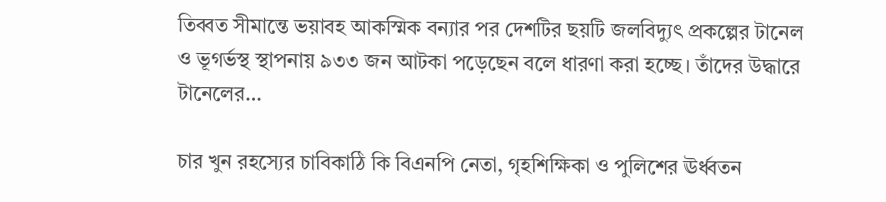তিব্বত সীমান্তে ভয়াবহ আকস্মিক বন্যার পর দেশটির ছয়টি জলবিদ্যুৎ প্রকল্পের টানেল ও ভূগর্ভস্থ স্থাপনায় ৯৩৩ জন আটকা পড়েছেন বলে ধারণা করা হচ্ছে। তাঁদের উদ্ধারে টানেলের…

চার খুন রহস্যের চাবিকাঠি কি বিএনপি নেতা, গৃহশিক্ষিকা ও পুলিশের ঊর্ধ্বতন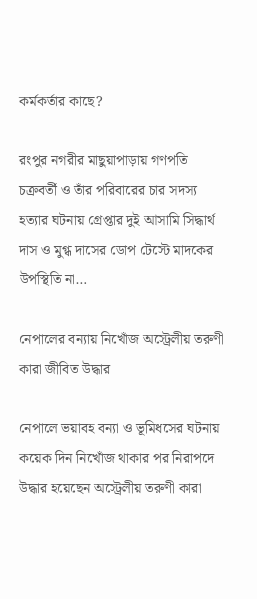কর্মকর্তার কাছে?

রংপুর নগরীর মাছুয়াপাড়ায় গণপতি চক্রবর্তী ও তাঁর পরিবারের চার সদস্য হত্যার ঘটনায় গ্রেপ্তার দুই আসামি সিদ্ধার্থ দাস ও মুগ্ধ দাসের ডোপ টেস্টে মাদকের উপস্থিতি না…

নেপালের বন্যায় নিখোঁজ অস্ট্রেলীয় তরুণী কারা জীবিত উদ্ধার

নেপালে ভয়াবহ বন্যা ও ভূমিধসের ঘটনায় কয়েক দিন নিখোঁজ থাকার পর নিরাপদে উদ্ধার হয়েছেন অস্ট্রেলীয় তরুণী কারা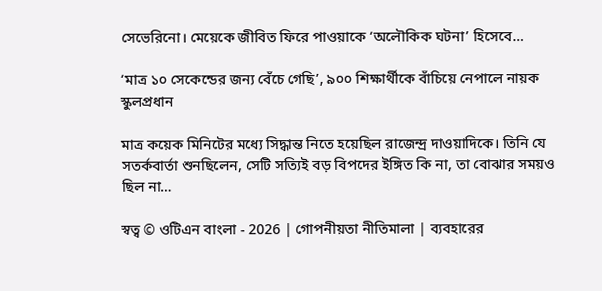সেভেরিনো। মেয়েকে জীবিত ফিরে পাওয়াকে ‘অলৌকিক ঘটনা’ হিসেবে…

‘মাত্র ১০ সেকেন্ডের জন্য বেঁচে গেছি’, ৯০০ শিক্ষার্থীকে বাঁচিয়ে নেপালে নায়ক স্কুলপ্রধান

মাত্র কয়েক মিনিটের মধ্যে সিদ্ধান্ত নিতে হয়েছিল রাজেন্দ্র দাওয়াদিকে। তিনি যে সতর্কবার্তা শুনছিলেন, সেটি সত্যিই বড় বিপদের ইঙ্গিত কি না, তা বোঝার সময়ও ছিল না…

স্বত্ব © ওটিএন বাংলা - 2026 | গোপনীয়তা নীতিমালা | ব্যবহারের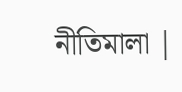নীতিমালা |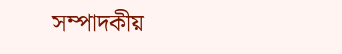সম্পাদকীয়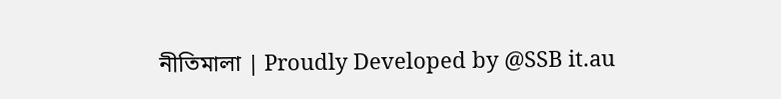নীতিমালা | Proudly Developed by @SSB it.au